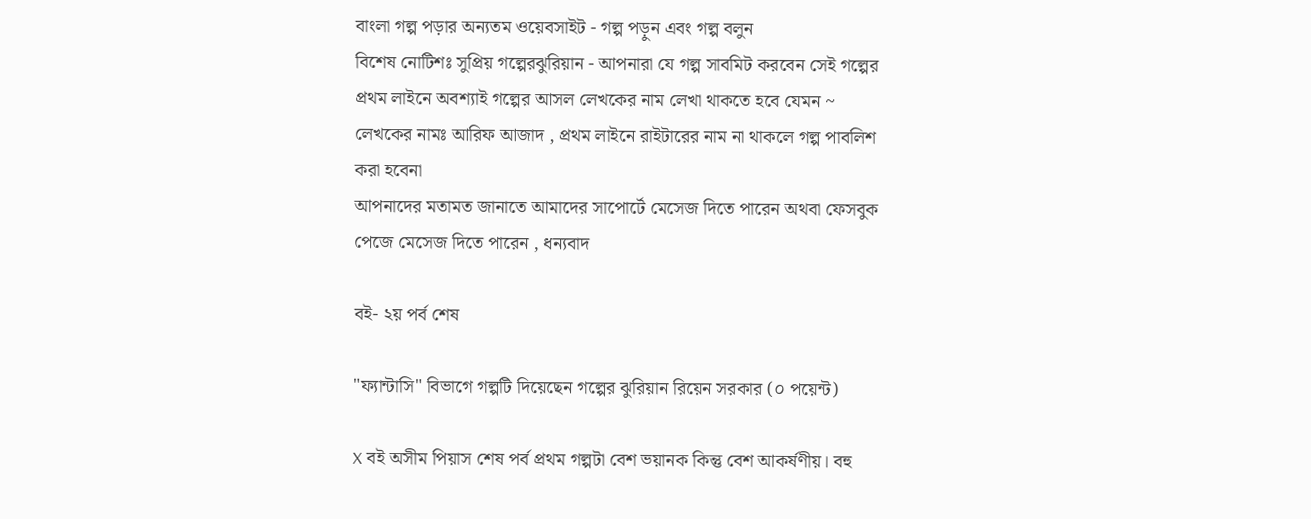বাংলা গল্প পড়ার অন্যতম ওয়েবসাইট - গল্প পড়ুন এবং গল্প বলুন
বিশেষ নোটিশঃ সুপ্রিয় গল্পেরঝুরিয়ান - আপনারা যে গল্প সাবমিট করবেন সেই গল্পের প্রথম লাইনে অবশ্যাই গল্পের আসল লেখকের নাম লেখা থাকতে হবে যেমন ~ লেখকের নামঃ আরিফ আজাদ , প্রথম লাইনে রাইটারের নাম না থাকলে গল্প পাবলিশ করা হবেনা
আপনাদের মতামত জানাতে আমাদের সাপোর্টে মেসেজ দিতে পারেন অথবা ফেসবুক পেজে মেসেজ দিতে পারেন , ধন্যবাদ

বই- ২য় পর্ব শেষ

"ফ্যান্টাসি" বিভাগে গল্পটি দিয়েছেন গল্পের ঝুরিয়ান রিয়েন সরকার (০ পয়েন্ট)

X বই অসীম পিয়াস শেষ পর্ব প্রথম গল্পটা বেশ ভয়ানক কিন্তু বেশ আকর্ষণীয়। বহু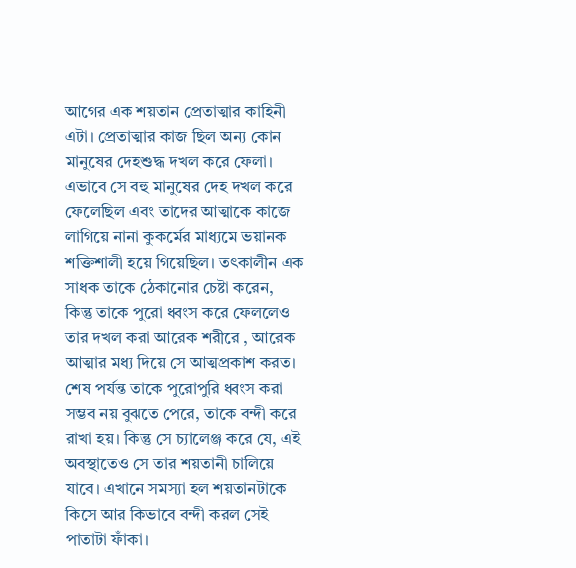আগের এক শয়তান প্রেতাত্মার কাহিনী এটা। প্রেতাত্মার কাজ ছিল অন্য কোন মানুষের দেহশুদ্ধ দখল করে ফেলা। এভাবে সে বহু মানুষের দেহ দখল করে ফেলেছিল এবং তাদের আত্মাকে কাজে লাগিয়ে নানা কুকর্মের মাধ্যমে ভয়ানক শক্তিশালী হয়ে গিয়েছিল। তৎকালীন এক সাধক তাকে ঠেকানোর চেষ্টা করেন, কিন্তু তাকে পুরো ধ্বংস করে ফেললেও তার দখল করা আরেক শরীরে , আরেক আত্মার মধ্য দিয়ে সে আত্মপ্রকাশ করত। শেষ পর্যন্ত তাকে পুরোপুরি ধ্বংস করা সম্ভব নয় বুঝতে পেরে, তাকে বন্দী করে রাখা হয়। কিন্তু সে চ্যালেঞ্জ করে যে, এই অবস্থাতেও সে তার শয়তানী চালিয়ে যাবে। এখানে সমস্যা হল শয়তানটাকে কিসে আর কিভাবে বন্দী করল সেই পাতাটা ফাঁকা।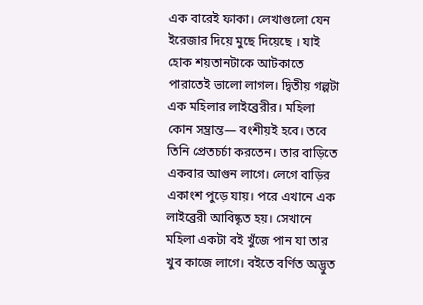এক বারেই ফাকা। লেখাগুলো যেন ইরেজার দিয়ে মুছে দিয়েছে । যাই হোক শয়তানটাকে আটকাতে পারাতেই ভালো লাগল। দ্বিতীয় গল্পটা এক মহিলার লাইব্রেরীর। মহিলা কোন সম্ভ্রান্ত— বংশীয়ই হবে। তবে তিনি প্রেতচর্চা করতেন। তার বাড়িতে একবার আগুন লাগে। লেগে বাড়ির একাংশ পুড়ে যায়। পরে এখানে এক লাইব্রেরী আবিষ্কৃত হয়। সেখানে মহিলা একটা বই খুঁজে পান যা তার খুব কাজে লাগে। বইতে বর্ণিত অদ্ভুত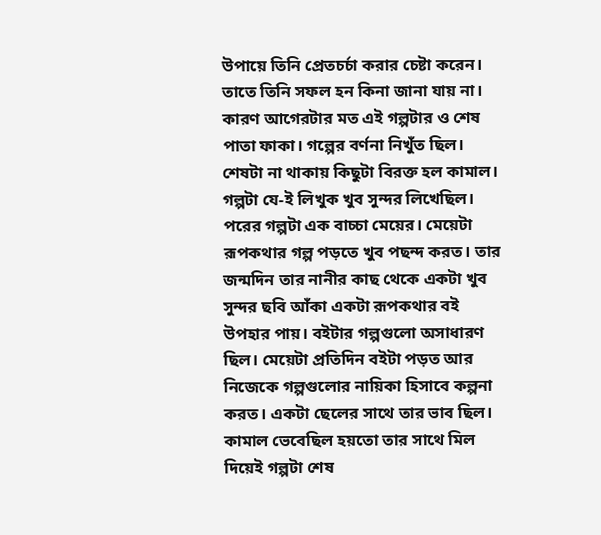উপায়ে তিনি প্রেতচর্চা করার চেষ্টা করেন। তাতে তিনি সফল হন কিনা জানা যায় না। কারণ আগেরটার মত এই গল্পটার ও শেষ পাতা ফাকা। গল্পের বর্ণনা নিখুঁত ছিল। শেষটা না থাকায় কিছুটা বিরক্ত হল কামাল। গল্পটা যে-ই লিখুক খুব সুন্দর লিখেছিল। পরের গল্পটা এক বাচ্চা মেয়ের। মেয়েটা রূপকথার গল্প পড়তে খুব পছন্দ করত। তার জন্মদিন তার নানীর কাছ থেকে একটা খুব সুন্দর ছবি আঁকা একটা রূপকথার বই উপহার পায়। বইটার গল্পগুলো অসাধারণ ছিল। মেয়েটা প্রতিদিন বইটা পড়ত আর নিজেকে গল্পগুলোর নায়িকা হিসাবে কল্পনা করত। একটা ছেলের সাথে তার ভাব ছিল। কামাল ভেবেছিল হয়তো তার সাথে মিল দিয়েই গল্পটা শেষ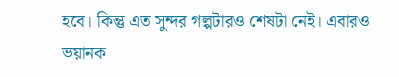হবে। কিন্তু এত সুন্দর গল্পটারও শেষটা নেই। এবারও ভয়ানক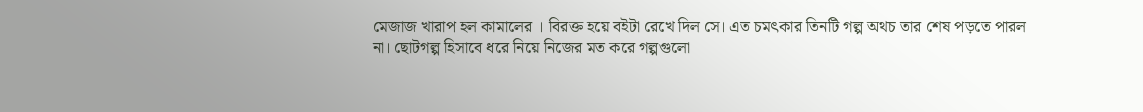মেজাজ খারাপ হল কামালের । বিরক্ত হয়ে বইটা রেখে দিল সে। এত চমৎকার তিনটি গল্প অথচ তার শেষ পড়তে পারল না। ছোটগল্প হিসাবে ধরে নিয়ে নিজের মত করে গল্পগুলো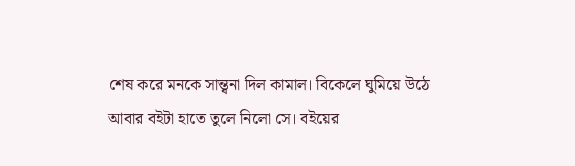শেষ করে মনকে সান্ত্বনা দিল কামাল। বিকেলে ঘুমিয়ে উঠে আবার বইটা হাতে তুলে নিলো সে। বইয়ের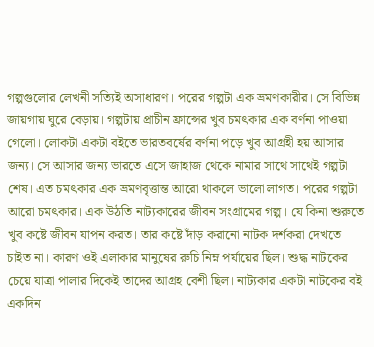গল্পগুলোর লেখনী সত্যিই অসাধারণ। পরের গল্পটা এক ভ্রমণকারীর। সে বিভিন্ন জায়গায় ঘুরে বেড়ায়। গল্পটায় প্রাচীন ফ্রান্সের খুব চমৎকার এক বর্ণনা পাওয়া গেলো। লোকটা একটা বইতে ভারতবর্ষের বর্ণনা পড়ে খুব আগ্রহী হয় আসার জন্য। সে আসার জন্য ভারতে এসে জাহাজ থেকে নামার সাথে সাথেই গল্পটা শেষ। এত চমৎকার এক ভ্রমণবৃত্তান্ত আরো থাকলে ভালো লাগত। পরের গল্পটা আরো চমৎকার। এক উঠতি নাট্যকারের জীবন সংগ্রামের গল্প। যে কিনা শুরুতে খুব কষ্টে জীবন যাপন করত। তার কষ্টে দাঁড় করানো নাটক দর্শকরা দেখতে চাইত না। কারণ ওই এলাকার মানুষের রুচি নিম্ন পর্যায়ের ছিল। শুদ্ধ নাটকের চেয়ে যাত্রা পালার দিকেই তাদের আগ্রহ বেশী ছিল। নাট্যকার একটা নাটকের বই একদিন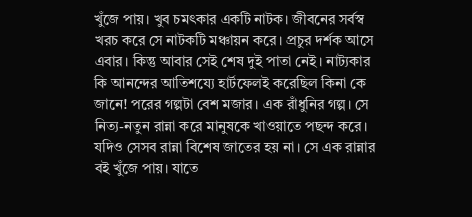খুঁজে পায়। খুব চমৎকার একটি নাটক। জীবনের সর্বস্ব খরচ করে সে নাটকটি মঞ্চায়ন করে। প্রচুর দর্শক আসে এবার। কিন্তু আবার সেই শেষ দুই পাতা নেই। নাট্যকার কি আনন্দের আতিশয্যে হার্টফেলই করেছিল কিনা কে জানে! পরের গল্পটা বেশ মজার। এক রাঁধুনির গল্প। সে নিত্য-নতুন রান্না করে মানুষকে খাওয়াতে পছন্দ করে। যদিও সেসব রান্না বিশেষ জাতের হয় না। সে এক রান্নার বই খুঁজে পায়। যাতে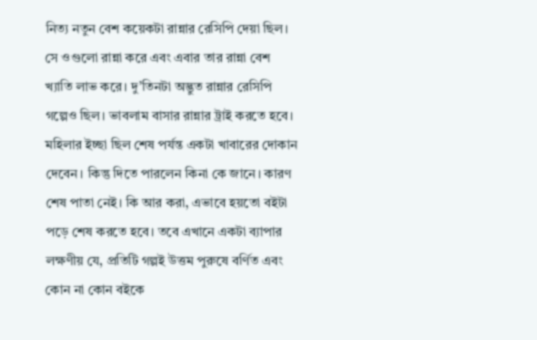নিত্য নতুন বেশ কয়েকটা রান্নার রেসিপি দেয়া ছিল। সে ওগুলো রান্না করে এবং এবার তার রান্না বেশ খ্যাতি লাভ করে। দু’তিনটা অদ্ভুত রান্নার রেসিপি গল্পেও ছিল। ভাবলাম বাসার রান্নার ট্রাই করতে হবে। মহিলার ইচ্ছা ছিল শেষ পর্যন্ত একটা খাবারের দোকান দেবেন। কিন্তু দিতে পারলেন কিনা কে জানে। কারণ শেষ পাতা নেই। কি আর করা, এভাবে হয়তো বইটা পড়ে শেষ করতে হবে। তবে এখানে একটা ব্যাপার লক্ষণীয় যে, প্রতিটি গল্পই উত্তম পুরুষে বর্ণিত এবং কোন না কোন বইকে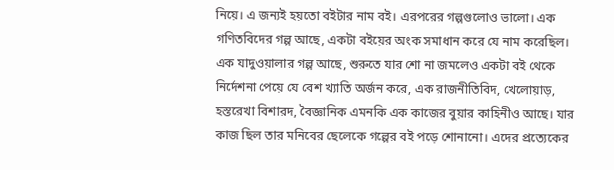নিয়ে। এ জন্যই হয়তো বইটার নাম বই। এরপরের গল্পগুলোও ভালো। এক গণিতবিদের গল্প আছে, একটা বইয়ের অংক সমাধান করে যে নাম করেছিল। এক যাদুওয়ালার গল্প আছে, শুরুতে যার শো না জমলেও একটা বই থেকে নির্দেশনা পেয়ে যে বেশ খ্যাতি অর্জন করে, এক রাজনীতিবিদ, খেলোয়াড়, হস্তরেখা বিশারদ, বৈজ্ঞানিক এমনকি এক কাজের বুয়ার কাহিনীও আছে। যার কাজ ছিল তার মনিবের ছেলেকে গল্পের বই পড়ে শোনানো। এদের প্রত্যেকের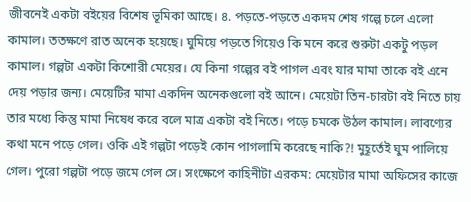জীবনেই একটা বইয়ের বিশেষ ভূমিকা আছে। ৪. পড়তে-পড়তে একদম শেষ গল্পে চলে এলো কামাল। ততক্ষণে রাত অনেক হয়েছে। ঘুমিয়ে পড়তে গিয়েও কি মনে করে শুরুটা একটু পড়ল কামাল। গল্পটা একটা কিশোরী মেয়ের। যে কিনা গল্পের বই পাগল এবং যার মামা তাকে বই এনে দেয় পড়ার জন্য। মেয়েটির মামা একদিন অনেকগুলো বই আনে। মেয়েটা তিন-চারটা বই নিতে চায় তার মধ্যে কিন্তু মামা নিষেধ করে বলে মাত্র একটা বই নিতে। পড়ে চমকে উঠল কামাল। লাবণ্যের কথা মনে পড়ে গেল। ওকি এই গল্পটা পড়েই কোন পাগলামি করেছে নাকি?! মুহূর্তেই ঘুম পালিয়ে গেল। পুরো গল্পটা পড়ে জমে গেল সে। সংক্ষেপে কাহিনীটা এরকম: মেয়েটার মামা অফিসের কাজে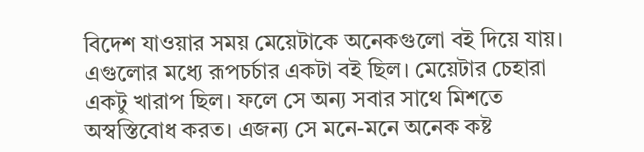বিদেশ যাওয়ার সময় মেয়েটাকে অনেকগুলো বই দিয়ে যায়। এগুলোর মধ্যে রূপচর্চার একটা বই ছিল। মেয়েটার চেহারা একটু খারাপ ছিল। ফলে সে অন্য সবার সাথে মিশতে অস্বস্তিবোধ করত। এজন্য সে মনে-মনে অনেক কষ্ট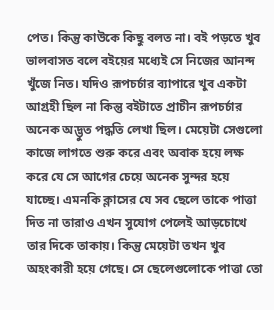পেত। কিন্তু কাউকে কিছু বলত না। বই পড়তে খুব ভালবাসত বলে বইয়ের মধ্যেই সে নিজের আনন্দ খুঁজে নিত। যদিও রূপচর্চার ব্যাপারে খুব একটা আগ্রহী ছিল না কিন্তু বইটাতে প্রাচীন রূপচর্চার অনেক অদ্ভুত পদ্ধতি লেখা ছিল। মেয়েটা সেগুলো কাজে লাগতে শুরু করে এবং অবাক হয়ে লক্ষ করে যে সে আগের চেয়ে অনেক সুন্দর হয়ে যাচ্ছে। এমনকি ক্লাসের যে সব ছেলে তাকে পাত্তা দিত না তারাও এখন সুযোগ পেলেই আড়চোখে তার দিকে তাকায়। কিন্তু মেয়েটা তখন খুব অহংকারী হয়ে গেছে। সে ছেলেগুলোকে পাত্তা তো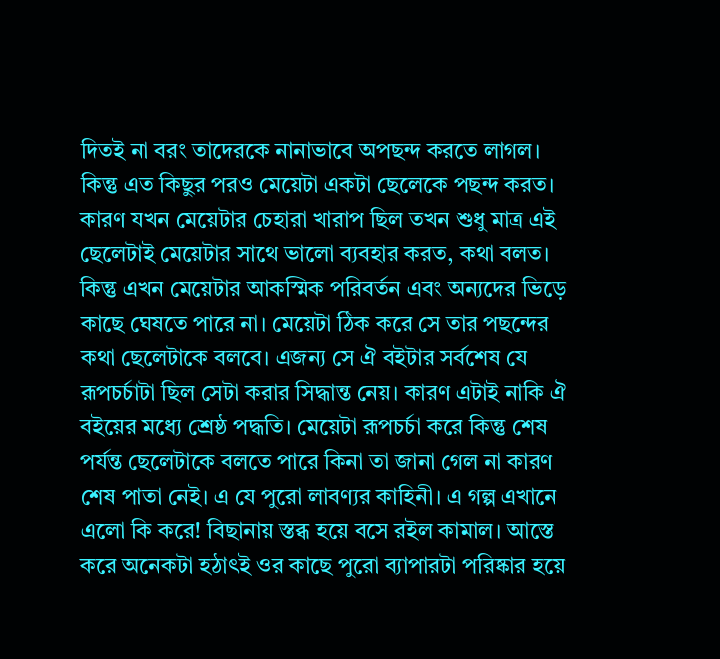দিতই না বরং তাদেরকে নানাভাবে অপছন্দ করতে লাগল। কিন্তু এত কিছুর পরও মেয়েটা একটা ছেলেকে পছন্দ করত। কারণ যখন মেয়েটার চেহারা খারাপ ছিল তখন শুধু মাত্র এই ছেলেটাই মেয়েটার সাথে ভালো ব্যবহার করত, কথা বলত। কিন্তু এখন মেয়েটার আকস্মিক পরিবর্তন এবং অন্যদের ভিড়ে কাছে ঘেষতে পারে না। মেয়েটা ঠিক করে সে তার পছন্দের কথা ছেলেটাকে বলবে। এজন্য সে ঐ বইটার সর্বশেষ যে রূপচর্চাটা ছিল সেটা করার সিদ্ধান্ত নেয়। কারণ এটাই নাকি ঐ বইয়ের মধ্যে শ্রেষ্ঠ পদ্ধতি। মেয়েটা রূপচর্চা করে কিন্তু শেষ পর্যন্ত ছেলেটাকে বলতে পারে কিনা তা জানা গেল না কারণ শেষ পাতা নেই। এ যে পুরো লাবণ্যর কাহিনী। এ গল্প এখানে এলো কি করে! বিছানায় স্তব্ধ হয়ে বসে রইল কামাল। আস্তে করে অনেকটা হঠাৎই ওর কাছে পুরো ব্যাপারটা পরিষ্কার হয়ে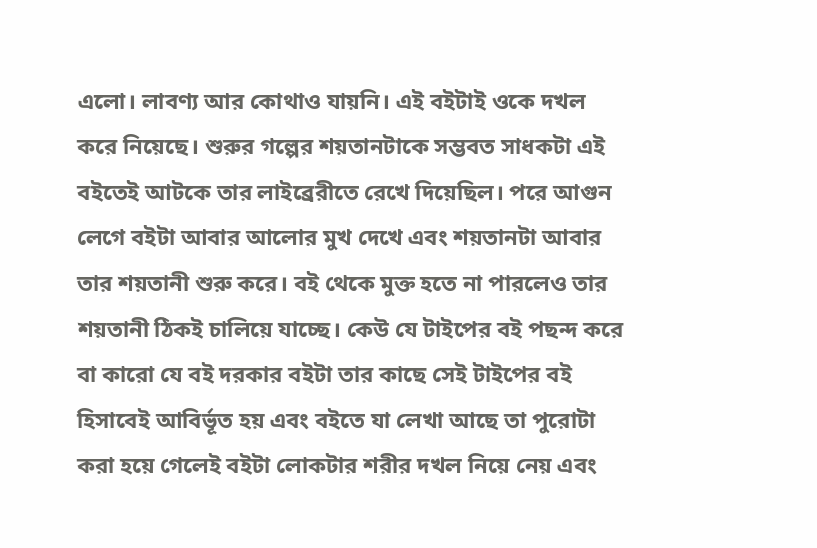এলো। লাবণ্য আর কোথাও যায়নি। এই বইটাই ওকে দখল করে নিয়েছে। শুরুর গল্পের শয়তানটাকে সম্ভবত সাধকটা এই বইতেই আটকে তার লাইব্রেরীতে রেখে দিয়েছিল। পরে আগুন লেগে বইটা আবার আলোর মুখ দেখে এবং শয়তানটা আবার তার শয়তানী শুরু করে। বই থেকে মুক্ত হতে না পারলেও তার শয়তানী ঠিকই চালিয়ে যাচ্ছে। কেউ যে টাইপের বই পছন্দ করে বা কারো যে বই দরকার বইটা তার কাছে সেই টাইপের বই হিসাবেই আবির্ভূত হয় এবং বইতে যা লেখা আছে তা পুরোটা করা হয়ে গেলেই বইটা লোকটার শরীর দখল নিয়ে নেয় এবং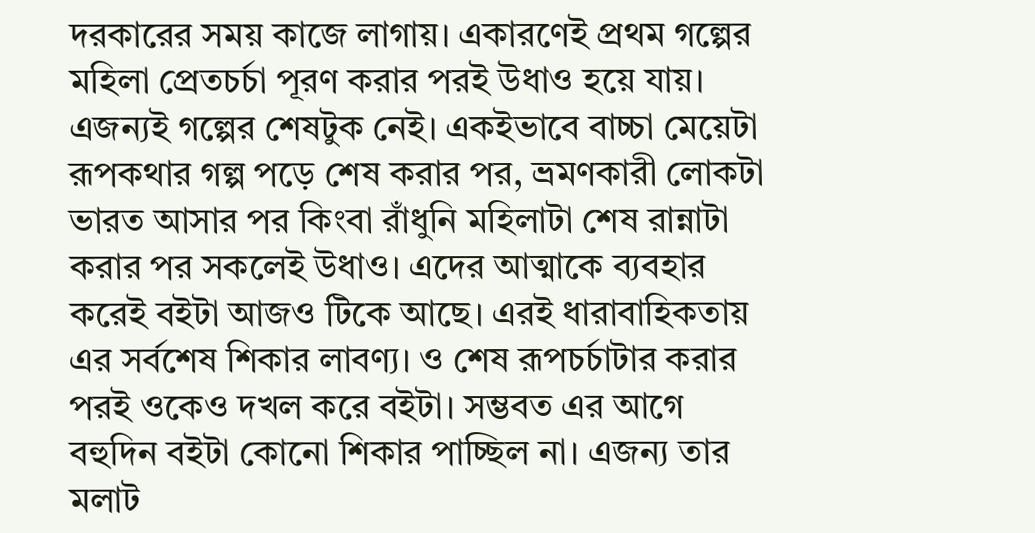দরকারের সময় কাজে লাগায়। একারণেই প্রথম গল্পের মহিলা প্রেতচর্চা পূরণ করার পরই উধাও হয়ে যায়। এজন্যই গল্পের শেষটুক নেই। একইভাবে বাচ্চা মেয়েটা রূপকথার গল্প পড়ে শেষ করার পর, ভ্রমণকারী লোকটা ভারত আসার পর কিংবা রাঁধুনি মহিলাটা শেষ রান্নাটা করার পর সকলেই উধাও। এদের আত্মাকে ব্যবহার করেই বইটা আজও টিকে আছে। এরই ধারাবাহিকতায় এর সর্বশেষ শিকার লাবণ্য। ও শেষ রূপচর্চাটার করার পরই ওকেও দখল করে বইটা। সম্ভবত এর আগে বহুদিন বইটা কোনো শিকার পাচ্ছিল না। এজন্য তার মলাট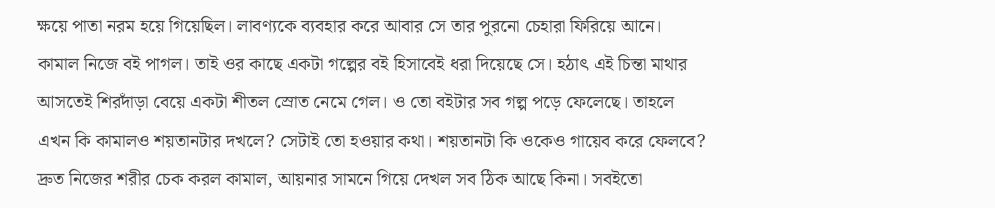ক্ষয়ে পাতা নরম হয়ে গিয়েছিল। লাবণ্যকে ব্যবহার করে আবার সে তার পুরনো চেহারা ফিরিয়ে আনে। কামাল নিজে বই পাগল। তাই ওর কাছে একটা গল্পের বই হিসাবেই ধরা দিয়েছে সে। হঠাৎ এই চিন্তা মাথার আসতেই শিরদাঁড়া বেয়ে একটা শীতল স্রোত নেমে গেল। ও তো বইটার সব গল্প পড়ে ফেলেছে। তাহলে এখন কি কামালও শয়তানটার দখলে? সেটাই তো হওয়ার কথা। শয়তানটা কি ওকেও গায়েব করে ফেলবে? দ্রুত নিজের শরীর চেক করল কামাল, আয়নার সামনে গিয়ে দেখল সব ঠিক আছে কিনা। সবইতো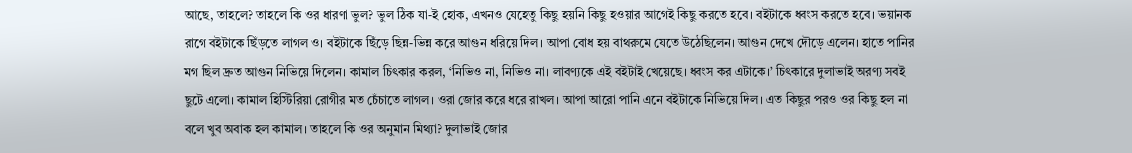আছে, তাহলে? তাহলে কি ওর ধারণা ভুল? ভুল ঠিক যা-ই হোক, এখনও যেহেতু কিছু হয়নি কিছু হওয়ার আগেই কিছু করতে হবে। বইটাকে ধ্বংস করতে হবে। ভয়ানক রাগে বইটাকে ছিঁড়তে লাগল ও। বইটাকে ছিঁড়ে ছিন্ন-ভিন্ন করে আগুন ধরিয়ে দিল। আপা বোধ হয় বাথরুমে যেতে উঠেছিলেন। আগুন দেখে দৌড়ে এলেন। হাতে পানির মগ ছিল দ্রুত আগুন নিভিয়ে দিলেন। কামাল চিৎকার করল, ‘নিভিও না, নিভিও না। লাবণ্যকে এই বইটাই খেয়েছে। ধ্বংস কর এটাকে।’ চিৎকারে দুলাভাই অরণ্য সবই ছুটে এলো। কামাল হিস্টিরিয়া রোগীর মত চেঁচাতে লাগল। ওরা জোর করে ধরে রাখল। আপা আরো পানি এনে বইটাকে নিভিয়ে দিল। এত কিছুর পরও ওর কিছু হল না বলে খুব অবাক হল কামাল। তাহলে কি ওর অনুমান মিথ্যা? দুলাভাই জোর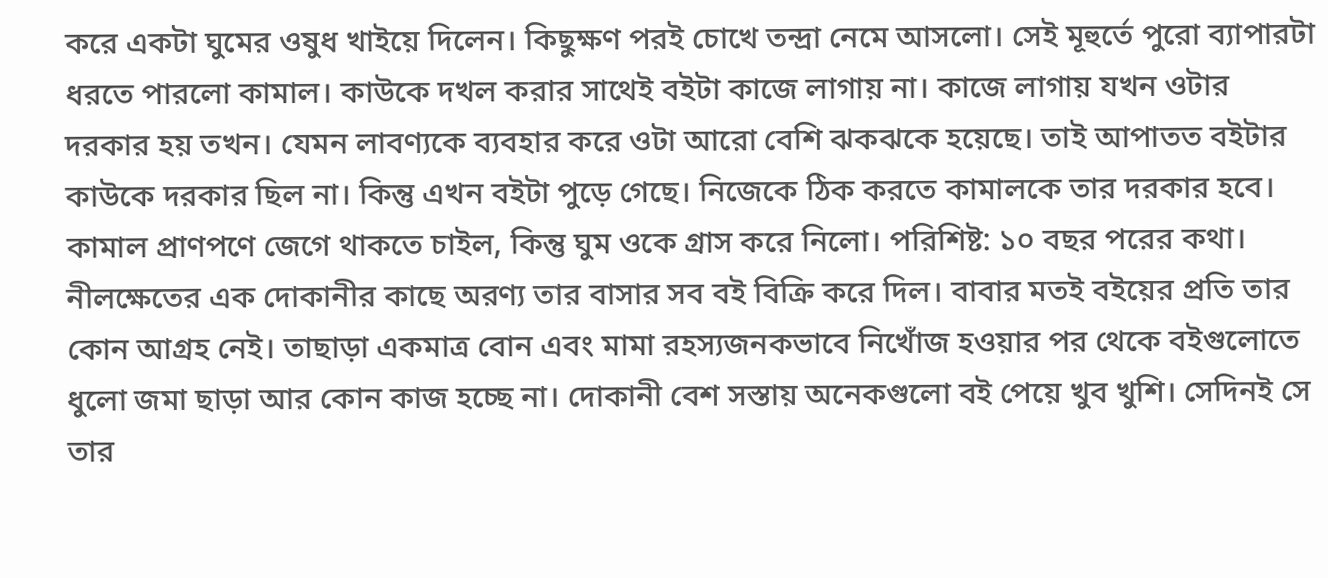করে একটা ঘুমের ওষুধ খাইয়ে দিলেন। কিছুক্ষণ পরই চোখে তন্দ্রা নেমে আসলো। সেই মূহুর্তে পুরো ব্যাপারটা ধরতে পারলো কামাল। কাউকে দখল করার সাথেই বইটা কাজে লাগায় না। কাজে লাগায় যখন ওটার দরকার হয় তখন। যেমন লাবণ্যকে ব্যবহার করে ওটা আরো বেশি ঝকঝকে হয়েছে। তাই আপাতত বইটার কাউকে দরকার ছিল না। কিন্তু এখন বইটা পুড়ে গেছে। নিজেকে ঠিক করতে কামালকে তার দরকার হবে। কামাল প্রাণপণে জেগে থাকতে চাইল, কিন্তু ঘুম ওকে গ্রাস করে নিলো। পরিশিষ্ট: ১০ বছর পরের কথা। নীলক্ষেতের এক দোকানীর কাছে অরণ্য তার বাসার সব বই বিক্রি করে দিল। বাবার মতই বইয়ের প্রতি তার কোন আগ্রহ নেই। তাছাড়া একমাত্র বোন এবং মামা রহস্যজনকভাবে নিখোঁজ হওয়ার পর থেকে বইগুলোতে ধুলো জমা ছাড়া আর কোন কাজ হচ্ছে না। দোকানী বেশ সস্তায় অনেকগুলো বই পেয়ে খুব খুশি। সেদিনই সে তার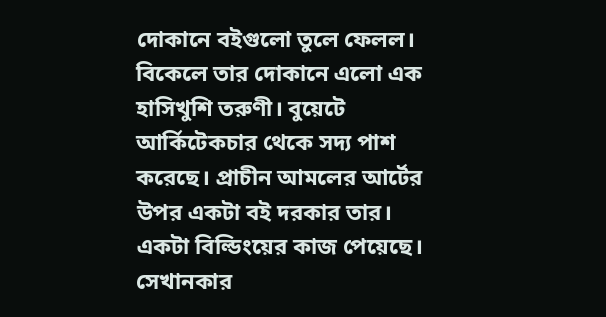দোকানে বইগুলো তুলে ফেলল। বিকেলে তার দোকানে এলো এক হাসিখুশি তরুণী। বুয়েটে আর্কিটেকচার থেকে সদ্য পাশ করেছে। প্রাচীন আমলের আর্টের উপর একটা বই দরকার তার। একটা বিল্ডিংয়ের কাজ পেয়েছে। সেখানকার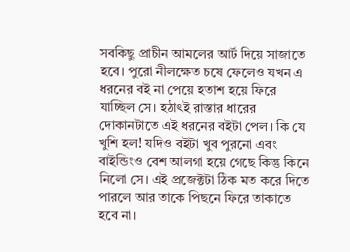সবকিছু প্রাচীন আমলের আর্ট দিয়ে সাজাতে হবে। পুরো নীলক্ষেত চষে ফেলেও যখন এ ধরনের বই না পেয়ে হতাশ হয়ে ফিরে যাচ্ছিল সে। হঠাৎই রাস্তার ধারের দোকানটাতে এই ধরনের বইটা পেল। কি যে খুশি হল! যদিও বইটা খুব পুরনো এবং বাইন্ডিংও বেশ আলগা হয়ে গেছে কিন্তু কিনে নিলো সে। এই প্রজেক্টটা ঠিক মত করে দিতে পারলে আর তাকে পিছনে ফিরে তাকাতে হবে না।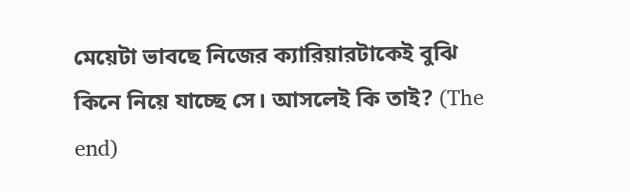মেয়েটা ভাবছে নিজের ক্যারিয়ারটাকেই বুঝি কিনে নিয়ে যাচ্ছে সে। আসলেই কি তাই? (The end)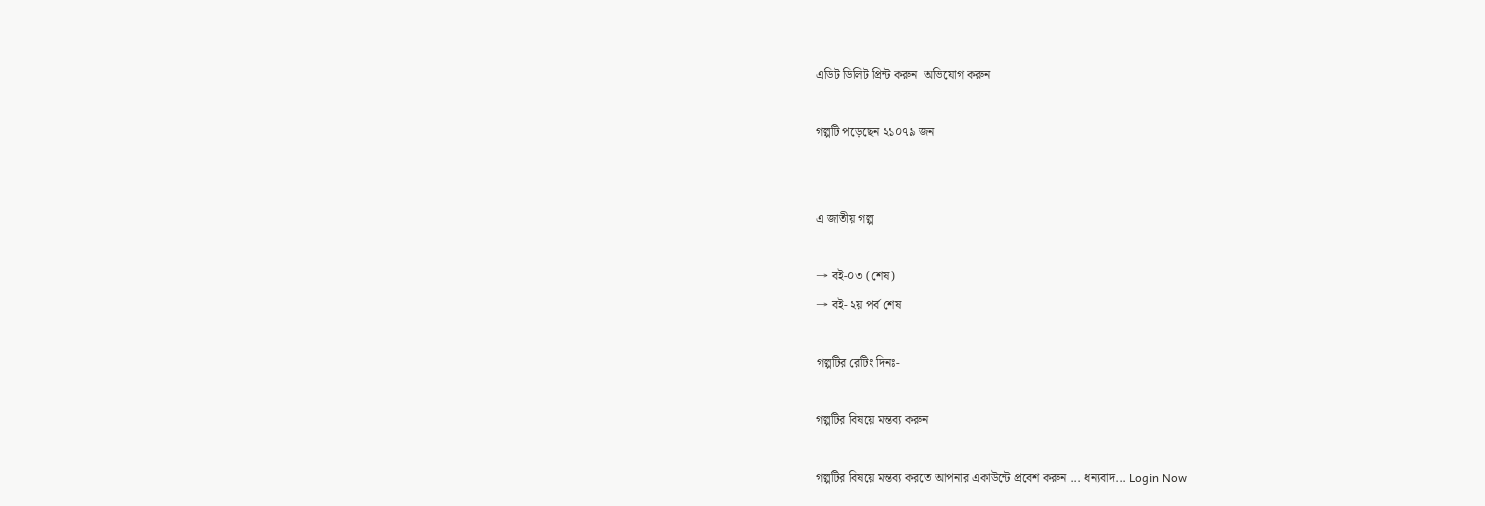এডিট ডিলিট প্রিন্ট করুন  অভিযোগ করুন

গল্পটি পড়েছেন ২১০৭৯ জন


এ জাতীয় গল্প

→ বই-০৩ (শেষ)
→ বই- ২য় পর্ব শেষ

গল্পটির রেটিং দিনঃ-

গল্পটির বিষয়ে মন্তব্য করুন

গল্পটির বিষয়ে মন্তব্য করতে আপনার একাউন্টে প্রবেশ করুন ... ধন্যবাদ... Login Now